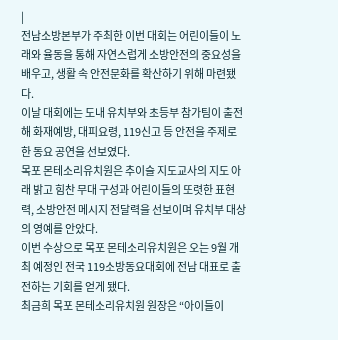|
전남소방본부가 주최한 이번 대회는 어린이들이 노래와 율동을 통해 자연스럽게 소방안전의 중요성을 배우고, 생활 속 안전문화를 확산하기 위해 마련됐다.
이날 대회에는 도내 유치부와 초등부 참가팀이 출전해 화재예방, 대피요령, 119신고 등 안전을 주제로 한 동요 공연을 선보였다.
목포 몬테소리유치원은 추이슬 지도교사의 지도 아래 밝고 힘찬 무대 구성과 어린이들의 또렷한 표현력, 소방안전 메시지 전달력을 선보이며 유치부 대상의 영예를 안았다.
이번 수상으로 목포 몬테소리유치원은 오는 9월 개최 예정인 전국 119소방동요대회에 전남 대표로 출전하는 기회를 얻게 됐다.
최금희 목포 몬테소리유치원 원장은 “아이들이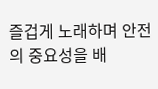즐겁게 노래하며 안전의 중요성을 배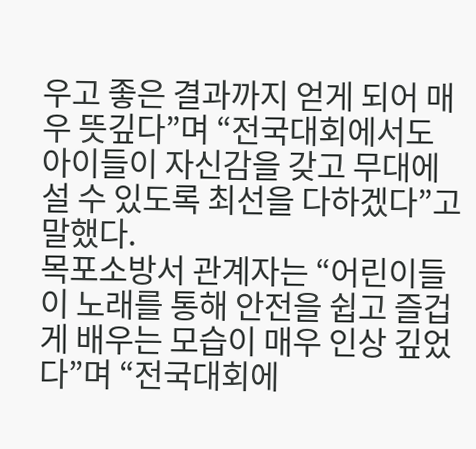우고 좋은 결과까지 얻게 되어 매우 뜻깊다”며 “전국대회에서도 아이들이 자신감을 갖고 무대에 설 수 있도록 최선을 다하겠다”고 말했다.
목포소방서 관계자는 “어린이들이 노래를 통해 안전을 쉽고 즐겁게 배우는 모습이 매우 인상 깊었다”며 “전국대회에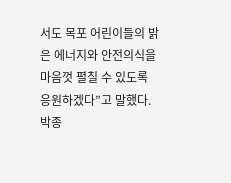서도 목포 어린이들의 밝은 에너지와 안전의식을 마음껏 펼칠 수 있도록 응원하겠다”고 말했다.
박종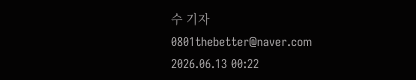수 기자 0801thebetter@naver.com
2026.06.13 00:22